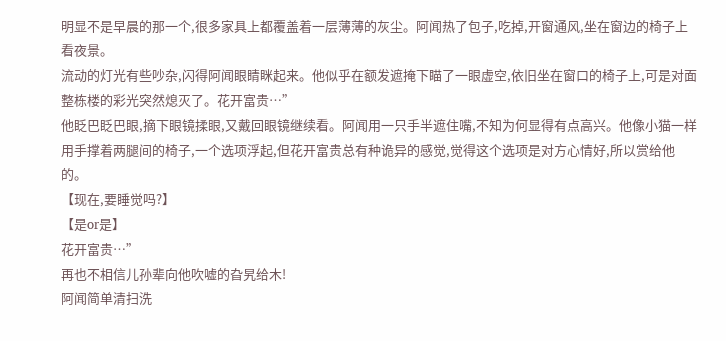明显不是早晨的那一个,很多家具上都覆盖着一层薄薄的灰尘。阿闻热了包子,吃掉,开窗通风,坐在窗边的椅子上看夜景。
流动的灯光有些吵杂,闪得阿闻眼睛眯起来。他似乎在额发遮掩下瞄了一眼虚空,依旧坐在窗口的椅子上,可是对面整栋楼的彩光突然熄灭了。花开富贵…”
他眨巴眨巴眼,摘下眼镜揉眼,又戴回眼镜继续看。阿闻用一只手半遮住嘴,不知为何显得有点高兴。他像小猫一样用手撑着两腿间的椅子,一个选项浮起,但花开富贵总有种诡异的感觉,觉得这个选项是对方心情好,所以赏给他的。
【现在,要睡觉吗?】
【是or是】
花开富贵…”
再也不相信儿孙辈向他吹嘘的旮旯给木!
阿闻简单清扫洗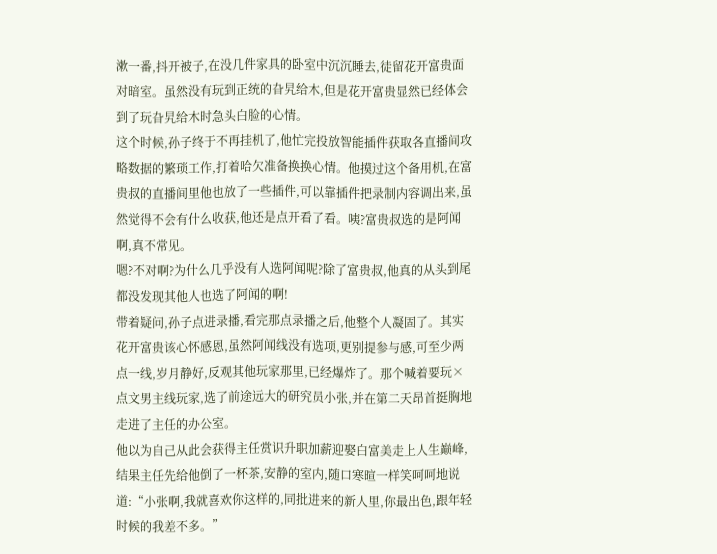漱一番,抖开被子,在没几件家具的卧室中沉沉睡去,徒留花开富贵面对暗室。虽然没有玩到正统的旮旯给木,但是花开富贵显然已经体会到了玩旮旯给木时急头白脸的心情。
这个时候,孙子终于不再挂机了,他忙完投放智能插件获取各直播间攻略数据的繁琐工作,打着哈欠准备换换心情。他摸过这个备用机,在富贵叔的直播间里他也放了一些插件,可以靠插件把录制内容调出来,虽然觉得不会有什么收获,他还是点开看了看。咦?富贵叔选的是阿闻啊,真不常见。
嗯?不对啊?为什么几乎没有人选阿闻呢?除了富贵叔,他真的从头到尾都没发现其他人也选了阿闻的啊!
带着疑问,孙子点进录播,看完那点录播之后,他整个人凝固了。其实花开富贵该心怀感恩,虽然阿闻线没有选项,更别提参与感,可至少两点一线,岁月静好,反观其他玩家那里,已经爆炸了。那个喊着要玩×点文男主线玩家,选了前途远大的研究员小张,并在第二天昂首挺胸地走进了主任的办公室。
他以为自己从此会获得主任赏识升职加薪迎娶白富美走上人生巅峰,结果主任先给他倒了一杯茶,安静的室内,随口寒暄一样笑呵呵地说道:“小张啊,我就喜欢你这样的,同批进来的新人里,你最出色,跟年轻时候的我差不多。”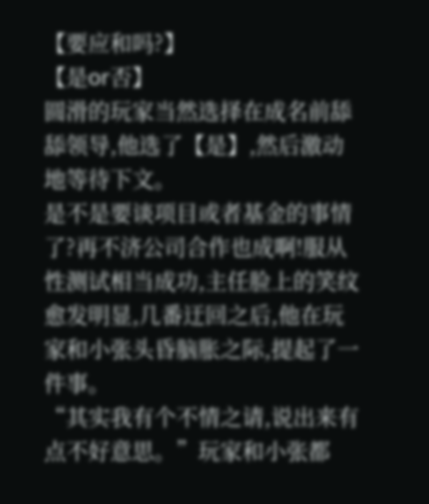【要应和吗?】
【是or否】
圆滑的玩家当然选择在成名前舔舔领导,他选了【是】,然后激动地等待下文。
是不是要谈项目或者基金的事情了?再不济公司合作也成啊!服从性测试相当成功,主任脸上的笑纹愈发明显,几番迂回之后,他在玩家和小张头昏脑胀之际,提起了一件事。
“其实我有个不情之请,说出来有点不好意思。”玩家和小张都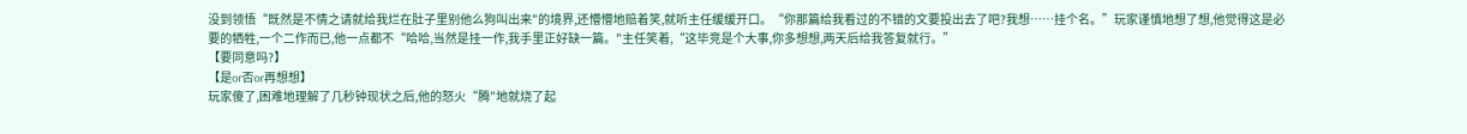没到领悟“既然是不情之请就给我烂在肚子里别他么狗叫出来"的境界,还懵懵地赔着笑,就听主任缓缓开口。“你那篇给我看过的不错的文要投出去了吧?我想……挂个名。”玩家谨慎地想了想,他觉得这是必要的牺牲,一个二作而已,他一点都不“哈哈,当然是挂一作,我手里正好缺一篇。"主任笑着,“这毕竞是个大事,你多想想,两天后给我答复就行。”
【要同意吗?】
【是or否or再想想】
玩家傻了,困难地理解了几秒钟现状之后,他的怒火“腾"地就烧了起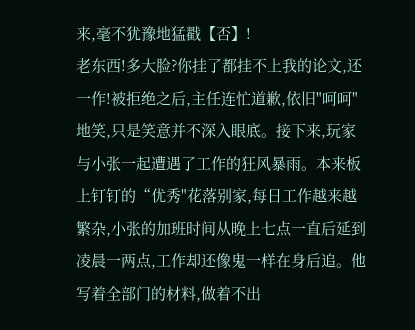来,毫不犹豫地猛戳【否】!
老东西!多大脸?你挂了都挂不上我的论文,还一作!被拒绝之后,主任连忙道歉,依旧"呵呵"地笑,只是笑意并不深入眼底。接下来,玩家与小张一起遭遇了工作的狂风暴雨。本来板上钉钉的“优秀"花落别家,每日工作越来越繁杂,小张的加班时间从晚上七点一直后延到凌晨一两点,工作却还像鬼一样在身后追。他写着全部门的材料,做着不出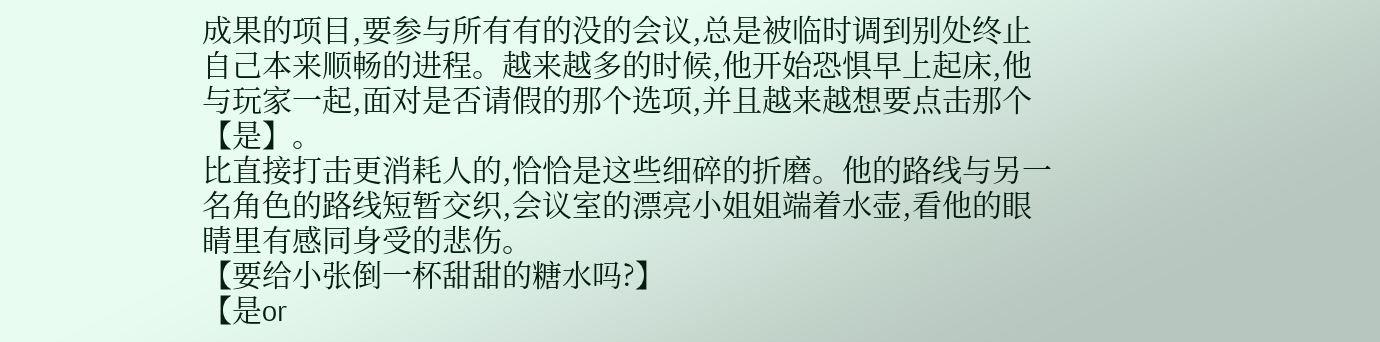成果的项目,要参与所有有的没的会议,总是被临时调到别处终止自己本来顺畅的进程。越来越多的时候,他开始恐惧早上起床,他与玩家一起,面对是否请假的那个选项,并且越来越想要点击那个【是】。
比直接打击更消耗人的,恰恰是这些细碎的折磨。他的路线与另一名角色的路线短暂交织,会议室的漂亮小姐姐端着水壶,看他的眼睛里有感同身受的悲伤。
【要给小张倒一杯甜甜的糖水吗?】
【是or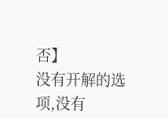否】
没有开解的选项,没有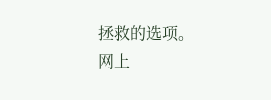拯救的选项。
网上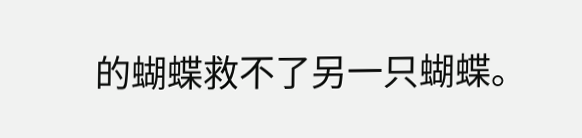的蝴蝶救不了另一只蝴蝶。